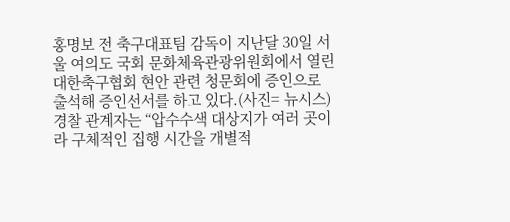홍명보 전 축구대표팀 감독이 지난달 30일 서울 여의도 국회 문화체육관광위원회에서 열린 대한축구협회 현안 관련 청문회에 증인으로 출석해 증인선서를 하고 있다.(사진= 뉴시스)
경찰 관계자는 “압수수색 대상지가 여러 곳이라 구체적인 집행 시간을 개별적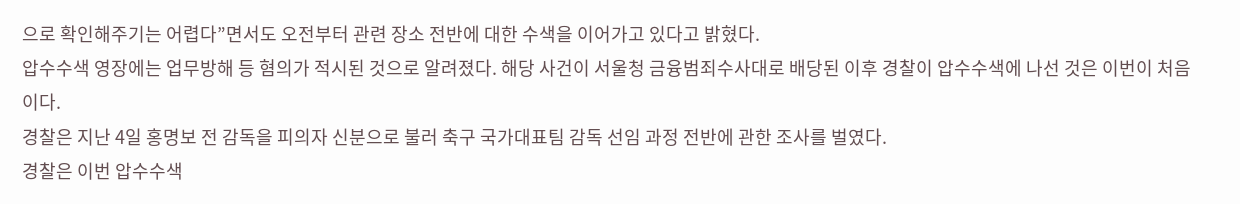으로 확인해주기는 어렵다”면서도 오전부터 관련 장소 전반에 대한 수색을 이어가고 있다고 밝혔다.
압수수색 영장에는 업무방해 등 혐의가 적시된 것으로 알려졌다. 해당 사건이 서울청 금융범죄수사대로 배당된 이후 경찰이 압수수색에 나선 것은 이번이 처음이다.
경찰은 지난 4일 홍명보 전 감독을 피의자 신분으로 불러 축구 국가대표팀 감독 선임 과정 전반에 관한 조사를 벌였다.
경찰은 이번 압수수색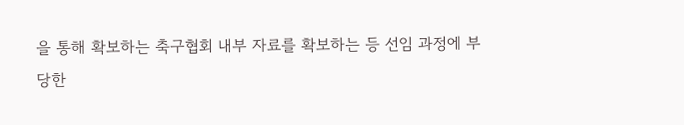을 통해 확보하는 축구협회 내부 자료를 확보하는 등 선임 과정에 부당한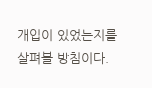개입이 있었는지를 살펴볼 방침이다.